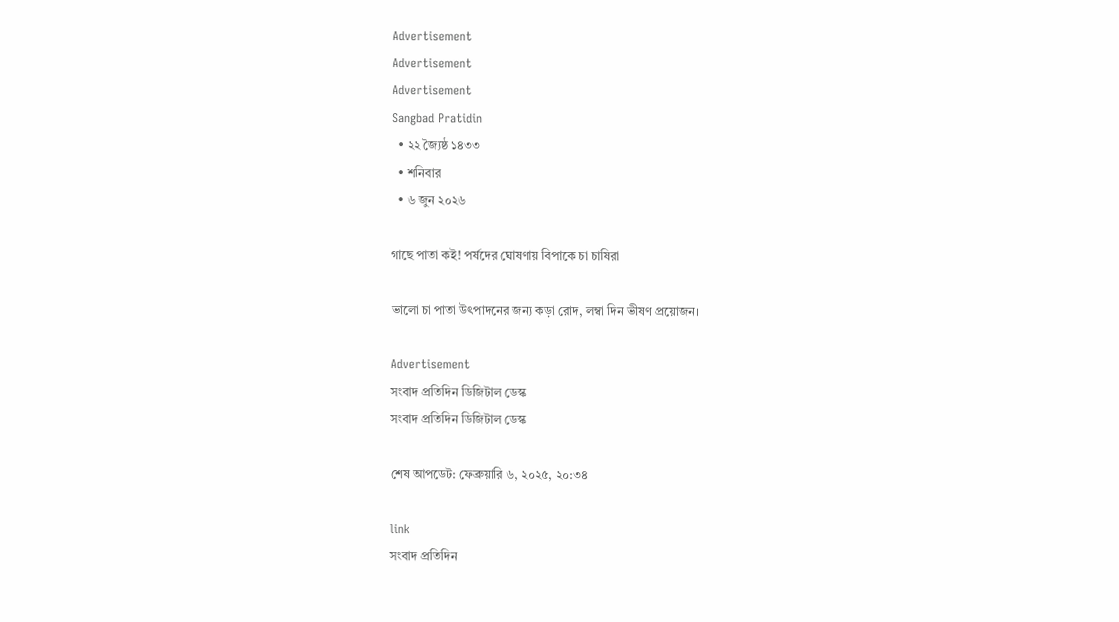Advertisement
Advertisement
Advertisement
Sangbad Pratidin
  • ২২ জ্যৈষ্ঠ ১৪৩৩
  • শনিবার
  • ৬ জুন ২০২৬

গাছে পাতা কই! পর্ষদের ঘোষণায় বিপাকে চা চাষিরা

ভালো চা পাতা উৎপাদনের জন্য কড়া রোদ, লম্বা দিন ভীষণ প্রয়োজন।

Advertisement
সংবাদ প্রতিদিন ডিজিটাল ডেস্ক
সংবাদ প্রতিদিন ডিজিটাল ডেস্ক

শেষ আপডেট: ফেব্রুয়ারি ৬, ২০২৫, ২০:৩৪

link
সংবাদ প্রতিদিন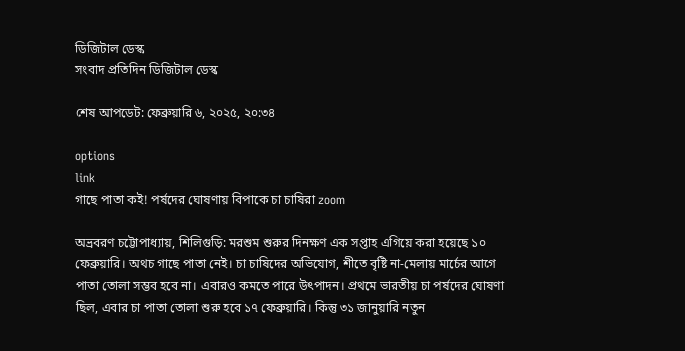ডিজিটাল ডেস্ক
সংবাদ প্রতিদিন ডিজিটাল ডেস্ক

শেষ আপডেট: ফেব্রুয়ারি ৬, ২০২৫, ২০:৩৪

options
link
গাছে পাতা কই! পর্ষদের ঘোষণায় বিপাকে চা চাষিরা zoom

অভ্রবরণ চট্টোপাধ্যায়, শিলিগুড়ি: মরশুম শুরুর দিনক্ষণ এক সপ্তাহ এগিয়ে করা হয়েছে ১০ ফেব্রুয়ারি। অথচ গাছে পাতা নেই। চা চাষিদের অভিযোগ, শীতে বৃষ্টি না-মেলায় মার্চের আগে পাতা তোলা সম্ভব হবে না। এবারও কমতে পারে উৎপাদন। প্রথমে ভারতীয় চা পর্ষদের ঘোষণা ছিল, এবার চা পাতা তোলা শুরু হবে ১৭ ফেব্রুয়ারি। কিন্তু ৩১ জানুয়ারি নতুন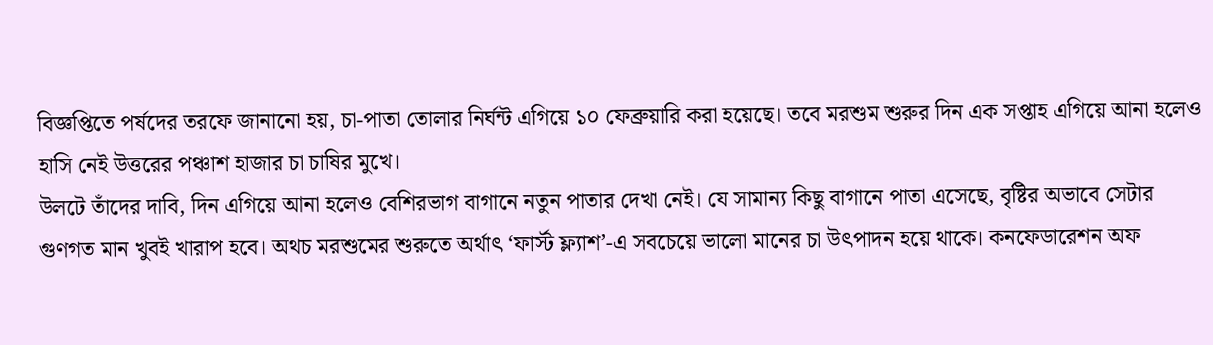বিজ্ঞপ্তিতে পর্ষদের তরফে জানানো হয়, চা-পাতা তোলার নির্ঘন্ট এগিয়ে ১০ ফেব্রুয়ারি করা হয়েছে। তবে মরশুম শুরুর দিন এক সপ্তাহ এগিয়ে আনা হলেও হাসি নেই উত্তরের পঞ্চাশ হাজার চা চাষির মুখে।
উলটে তাঁদের দাবি, দিন এগিয়ে আনা হলেও বেশিরভাগ বাগানে নতুন পাতার দেখা নেই। যে সামান্য কিছু বাগানে পাতা এসেছে, বৃষ্টির অভাবে সেটার গুণগত মান খুবই খারাপ হবে। অথচ মরশুমের শুরুতে অর্থাৎ ‘ফার্স্ট ফ্ল্যাশ’-এ সবচেয়ে ভালো মানের চা উৎপাদন হয়ে থাকে। কনফেডারেশন অফ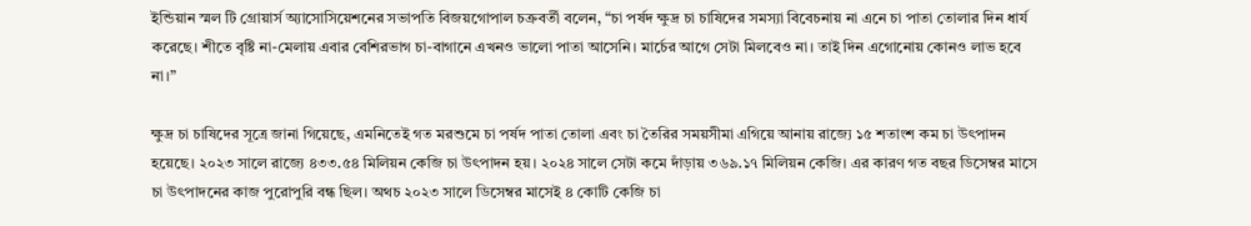ইন্ডিয়ান স্মল টি গ্রোয়ার্স অ্যাসোসিয়েশনের সভাপতি বিজয়গোপাল চক্রবর্তী বলেন, “চা পর্ষদ ক্ষুদ্র চা চাষিদের সমস্যা বিবেচনায় না এনে চা পাতা তোলার দিন ধার্য করেছে। শীতে বৃষ্টি না-মেলায় এবার বেশিরভাগ চা-বাগানে এখনও ভালো পাতা আসেনি। মার্চের আগে সেটা মিলবেও না। তাই দিন এগোনোয় কোনও লাভ হবে না।”

ক্ষুদ্র চা চাষিদের সূত্রে জানা গিয়েছে, এমনিতেই গত মরশুমে চা পর্ষদ পাতা তোলা এবং চা তৈরির সময়সীমা এগিয়ে আনায় রাজ্যে ১৫ শতাংশ কম চা উৎপাদন হয়েছে। ২০২৩ সালে রাজ্যে ৪৩৩.৫৪ মিলিয়ন কেজি চা উৎপাদন হয়। ২০২৪ সালে সেটা কমে দাঁড়ায় ৩৬৯.১৭ মিলিয়ন কেজি। এর কারণ গত বছর ডিসেম্বর মাসে চা উৎপাদনের কাজ পুরোপুরি বন্ধ ছিল। অথচ ২০২৩ সালে ডিসেম্বর মাসেই ৪ কোটি কেজি চা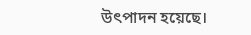উৎপাদন হয়েছে।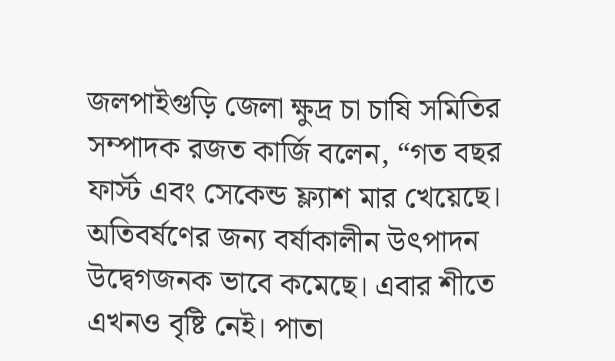জলপাইগুড়ি জেলা ক্ষুদ্র চা চাষি সমিতির সম্পাদক রজত কার্জি বলেন, “গত বছর ফার্স্ট এবং সেকেন্ড ফ্ল্যাশ মার খেয়েছে। অতিবর্ষণের জন্য বর্ষাকালীন উৎপাদন উদ্বেগজনক ভাবে কমেছে। এবার শীতে এখনও বৃষ্টি নেই। পাতা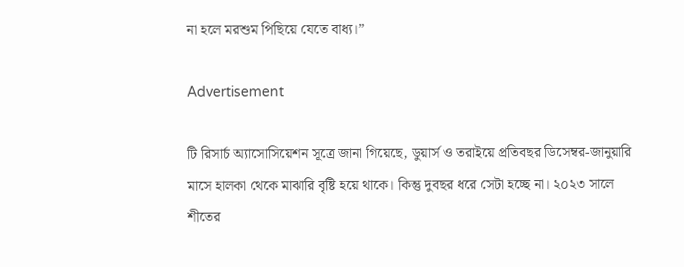না হলে মরশুম পিছিয়ে যেতে বাধ্য।”

Advertisement

টি রিসার্চ অ্যাসোসিয়েশন সূত্রে জানা গিয়েছে, ডুয়ার্স ও তরাইয়ে প্রতিবছর ডিসেম্বর-জানুয়ারি মাসে হালকা থেকে মাঝারি বৃষ্টি হয়ে থাকে। কিন্তু দুবছর ধরে সেটা হচ্ছে না। ২০২৩ সালে শীতের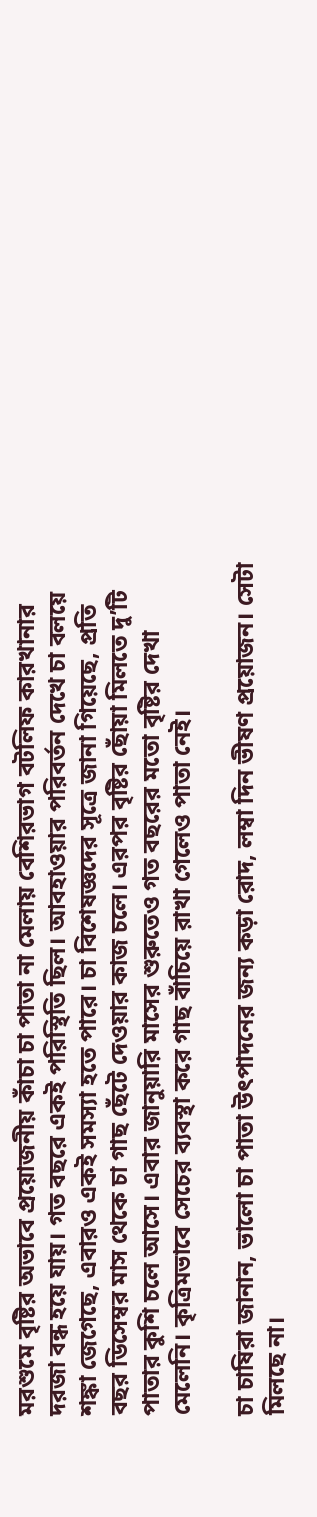মরশুমে বৃষ্টির অভাবে প্রয়োজনীয় কাঁচা চা পাতা না মেলায় বেশিরভাগ বটলিফ কারখানার দরজা বন্ধ হয়ে যায়। গত বছরে একই পরিস্থিতি ছিল। আবহাওয়ার পরিবর্তন দেখে চা বলয়ে শঙ্কা জেগেছে, এবারও একই সমস্যা হতে পারে। চা বিশেষজ্ঞদের সূত্রে জানা গিয়েছে, প্রতি বছর ডিসেম্বর মাস থেকে চা গাছ ছেঁটে দেওয়ার কাজ চলে। এরপর বৃষ্টির ছোঁয়া মিলতে দু’টি পাতার কুশি চলে আসে। এবার জানুয়ারি মাসের শুরুতেও গত বছরের মতো বৃষ্টির দেখা মেলেনি। কৃত্রিমভাবে সেচের ব্যবস্থা করে গাছ বাঁচিয়ে রাখা গেলেও পাতা নেই।

চা চাষিরা জানান, ভালো চা পাতা উৎপাদনের জন্য কড়া রোদ, লম্বা দিন ভীষণ প্রয়োজন। সেটা মিলছে না।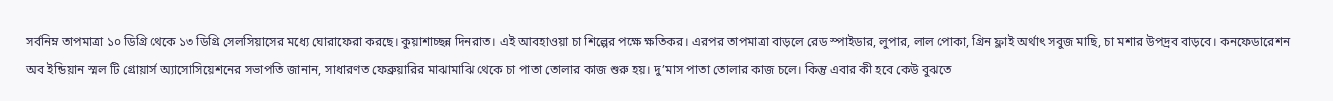সর্বনিম্ন তাপমাত্রা ১০ ডিগ্রি থেকে ১৩ ডিগ্রি সেলসিয়াসের মধ্যে ঘোরাফেরা করছে। কুয়াশাচ্ছন্ন দিনরাত। এই আবহাওয়া চা শিল্পের পক্ষে ক্ষতিকর। এরপর তাপমাত্রা বাড়লে রেড স্পাইডার, লুপার, লাল পোকা, গ্রিন ফ্লাই অর্থাৎ সবুজ মাছি, চা মশার উপদ্রব বাড়বে। কনফেডারেশন অব ইন্ডিয়ান স্মল টি গ্রোয়ার্স অ্যাসোসিয়েশনের সভাপতি জানান, সাধারণত ফেব্রুয়ারির মাঝামাঝি থেকে চা পাতা তোলার কাজ শুরু হয়। দু’মাস পাতা তোলার কাজ চলে। কিন্তু এবার কী হবে কেউ বুঝতে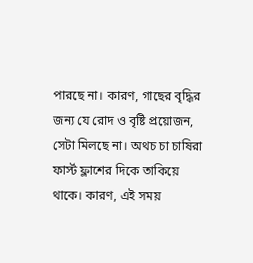পারছে না। কারণ, গাছের বৃদ্ধির জন্য যে রোদ ও বৃষ্টি প্রয়োজন, সেটা মিলছে না। অথচ চা চাষিরা ফার্স্ট ফ্লাশের দিকে তাকিয়ে থাকে। কারণ, এই সময়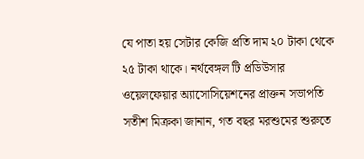যে পাতা হয় সেটার কেজি প্রতি দাম ২০ টাকা থেকে ২৫ টাকা থাকে। নর্থবেঙ্গল টি প্রডিউসার ওয়েলফেয়ার অ্যাসোসিয়েশনের প্রাক্তন সভাপতি সতীশ মিক্রকা জানান, গত বছর মরশুমের শুরুতে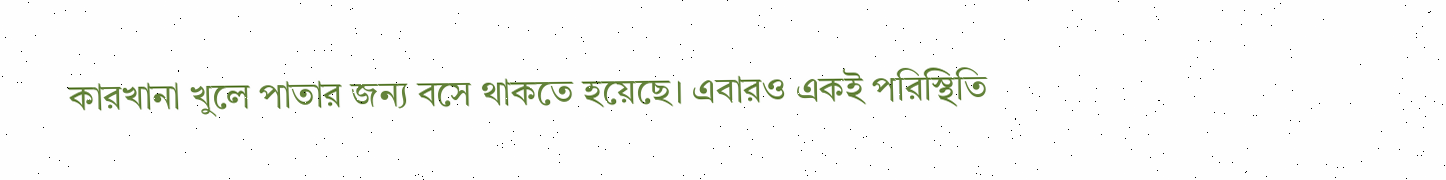কারখানা খুলে পাতার জন্য বসে থাকতে হয়েছে। এবারও একই পরিস্থিতি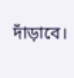দাঁড়াবে।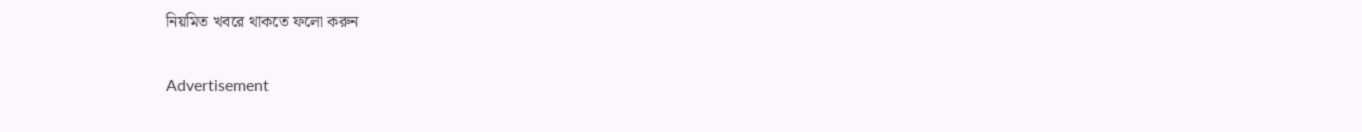নিয়মিত খবরে থাকতে ফলো করুন

Advertisement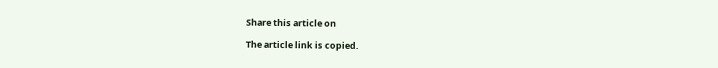Share this article on

The article link is copied.